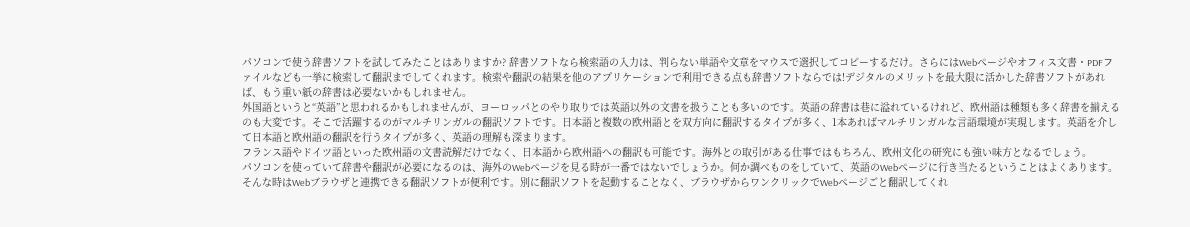パソコンで使う辞書ソフトを試してみたことはありますか? 辞書ソフトなら検索語の入力は、判らない単語や文章をマウスで選択してコピーするだけ。さらにはWebページやオフィス文書・PDFファイルなども一挙に検索して翻訳までしてくれます。検索や翻訳の結果を他のアプリケーションで利用できる点も辞書ソフトならでは!デジタルのメリットを最大限に活かした辞書ソフトがあれば、もう重い紙の辞書は必要ないかもしれません。
外国語というと“英語”と思われるかもしれませんが、ヨーロッパとのやり取りでは英語以外の文書を扱うことも多いのです。英語の辞書は巷に溢れているけれど、欧州語は種類も多く辞書を揃えるのも大変です。そこで活躍するのがマルチリンガルの翻訳ソフトです。日本語と複数の欧州語とを双方向に翻訳するタイプが多く、1本あればマルチリンガルな言語環境が実現します。英語を介して日本語と欧州語の翻訳を行うタイプが多く、英語の理解も深まります。
フランス語やドイツ語といった欧州語の文書読解だけでなく、日本語から欧州語への翻訳も可能です。海外との取引がある仕事ではもちろん、欧州文化の研究にも強い味方となるでしょう。
パソコンを使っていて辞書や翻訳が必要になるのは、海外のWebページを見る時が一番ではないでしょうか。何か調べものをしていて、英語のWebページに行き当たるということはよくあります。そんな時はWebブラウザと連携できる翻訳ソフトが便利です。別に翻訳ソフトを起動することなく、ブラウザからワンクリックでWebページごと翻訳してくれ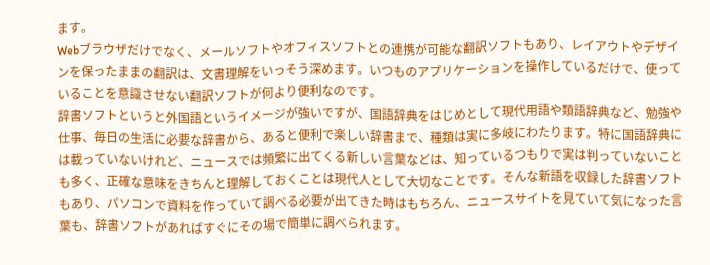ます。
Webブラウザだけでなく、メールソフトやオフィスソフトとの連携が可能な翻訳ソフトもあり、レイアウトやデザインを保ったままの翻訳は、文書理解をいっそう深めます。いつものアプリケーションを操作しているだけで、使っていることを意識させない翻訳ソフトが何より便利なのです。
辞書ソフトというと外国語というイメージが強いですが、国語辞典をはじめとして現代用語や類語辞典など、勉強や仕事、毎日の生活に必要な辞書から、あると便利で楽しい辞書まで、種類は実に多岐にわたります。特に国語辞典には載っていないけれど、ニュースでは頻繁に出てくる新しい言葉などは、知っているつもりで実は判っていないことも多く、正確な意味をきちんと理解しておくことは現代人として大切なことです。そんな新語を収録した辞書ソフトもあり、パソコンで資料を作っていて調べる必要が出てきた時はもちろん、ニュースサイトを見ていて気になった言葉も、辞書ソフトがあればすぐにその場で簡単に調べられます。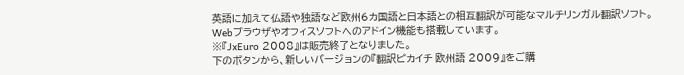英語に加えて仏語や独語など欧州6カ国語と日本語との相互翻訳が可能なマルチリンガル翻訳ソフト。Webブラウザやオフィスソフトへのアドイン機能も搭載しています。
※『JxEuro 2008』は販売終了となりました。
下のボタンから、新しいバージョンの『翻訳ピカイチ 欧州語 2009』をご購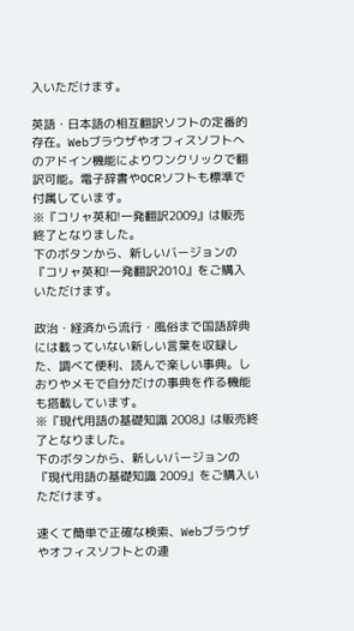入いただけます。

英語・日本語の相互翻訳ソフトの定番的存在。Webブラウザやオフィスソフトへのアドイン機能によりワンクリックで翻訳可能。電子辞書やOCRソフトも標準で付属しています。
※『コリャ英和!一発翻訳2009』は販売終了となりました。
下のボタンから、新しいバージョンの『コリャ英和!一発翻訳2010』をご購入いただけます。

政治・経済から流行・風俗まで国語辞典には載っていない新しい言葉を収録した、調べて便利、読んで楽しい事典。しおりやメモで自分だけの事典を作る機能も搭載しています。
※『現代用語の基礎知識 2008』は販売終了となりました。
下のボタンから、新しいバージョンの『現代用語の基礎知識 2009』をご購入いただけます。

速くて簡単で正確な検索、Webブラウザやオフィスソフトとの連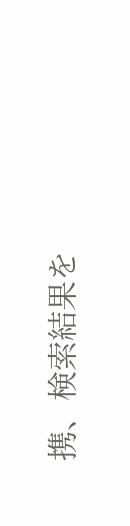携、検索結果を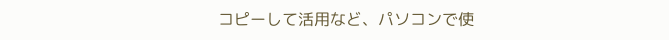コピーして活用など、パソコンで使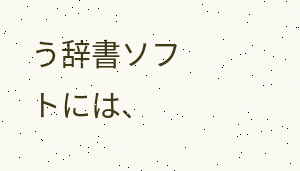う辞書ソフトには、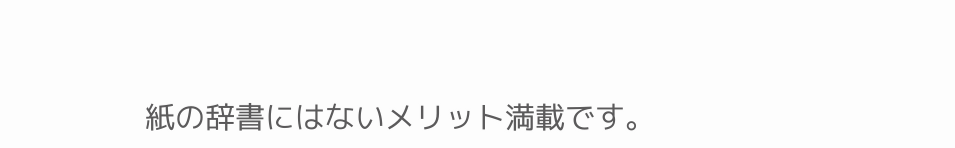紙の辞書にはないメリット満載です。